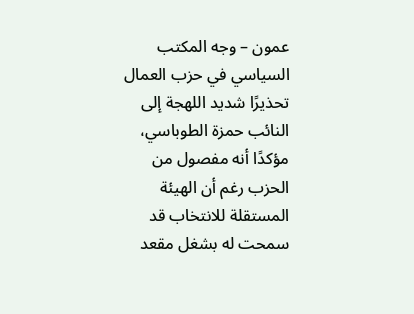عمون – وجه المكتب السياسي في حزب العمال تحذيرًا شديد اللهجة إلى النائب حمزة الطوباسي، مؤكدًا أنه مفصول من الحزب رغم أن الهيئة المستقلة للانتخاب قد سمحت له بشغل مقعد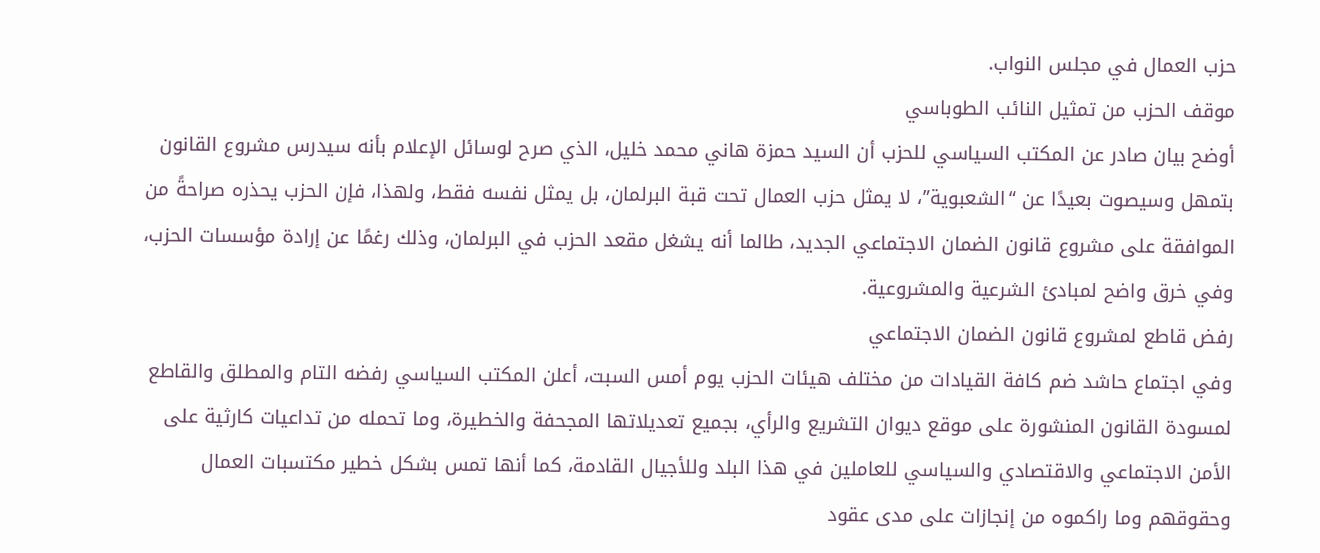حزب العمال في مجلس النواب.
موقف الحزب من تمثيل النائب الطوباسي
أوضح بيان صادر عن المكتب السياسي للحزب أن السيد حمزة هاني محمد خليل، الذي صرح لوسائل الإعلام بأنه سيدرس مشروع القانون بتمهل وسيصوت بعيدًا عن “الشعبوية”، لا يمثل حزب العمال تحت قبة البرلمان، بل يمثل نفسه فقط، ولهذا، فإن الحزب يحذره صراحةً من الموافقة على مشروع قانون الضمان الاجتماعي الجديد، طالما أنه يشغل مقعد الحزب في البرلمان، وذلك رغمًا عن إرادة مؤسسات الحزب، وفي خرق واضح لمبادئ الشرعية والمشروعية.
رفض قاطع لمشروع قانون الضمان الاجتماعي
وفي اجتماع حاشد ضم كافة القيادات من مختلف هيئات الحزب يوم أمس السبت، أعلن المكتب السياسي رفضه التام والمطلق والقاطع لمسودة القانون المنشورة على موقع ديوان التشريع والرأي، بجميع تعديلاتها المجحفة والخطيرة، وما تحمله من تداعيات كارثية على الأمن الاجتماعي والاقتصادي والسياسي للعاملين في هذا البلد وللأجيال القادمة، كما أنها تمس بشكل خطير مكتسبات العمال وحقوقهم وما راكموه من إنجازات على مدى عقود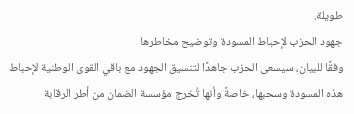طويلة.
جهود الحزب لإحباط المسودة وتوضيح مخاطرها
وفقًا للبيان، سيسعى الحزب جاهدًا لتنسيق الجهود مع باقي القوى الوطنية لإحباط هذه المسودة وسحبها، خاصةً وأنها تُخرج مؤسسة الضمان من أطر الرقابة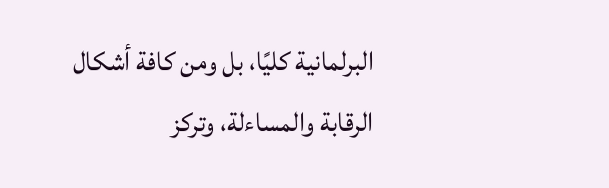البرلمانية كليًا، بل ومن كافة أشكال الرقابة والمساءلة، وتركز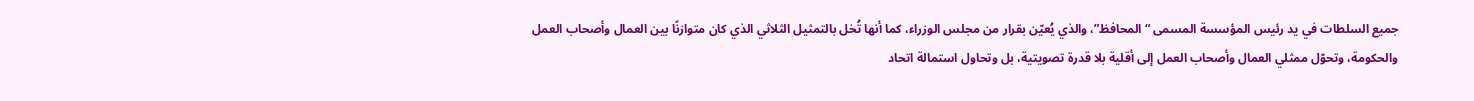جميع السلطات في يد رئيس المؤسسة المسمى “المحافظ”، والذي يُعيّن بقرار من مجلس الوزراء، كما أنها تُخل بالتمثيل الثلاثي الذي كان متوازنًا بين العمال وأصحاب العمل والحكومة، وتحوّل ممثلي العمال وأصحاب العمل إلى أقلية بلا قدرة تصويتية، بل وتحاول استمالة اتحاد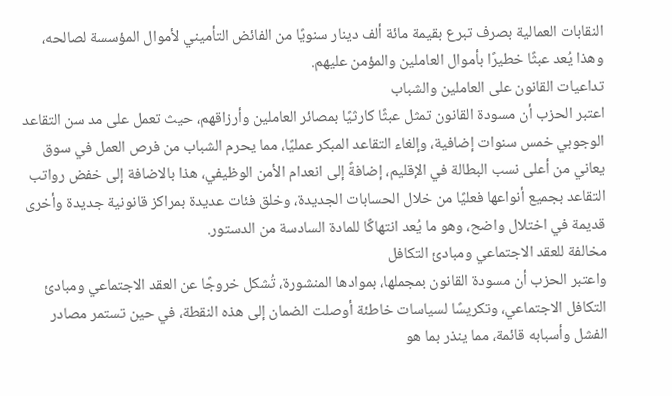النقابات العمالية بصرف تبرع بقيمة مائة ألف دينار سنويًا من الفائض التأميني لأموال المؤسسة لصالحه، وهذا يُعد عبثًا خطيرًا بأموال العاملين والمؤمن عليهم.
تداعيات القانون على العاملين والشباب
اعتبر الحزب أن مسودة القانون تمثل عبثًا كارثيًا بمصائر العاملين وأرزاقهم، حيث تعمل على مد سن التقاعد الوجوبي خمس سنوات إضافية، وإلغاء التقاعد المبكر عمليًا، مما يحرم الشباب من فرص العمل في سوق يعاني من أعلى نسب البطالة في الإقليم، إضافةً إلى انعدام الأمن الوظيفي، هذا بالاضافة إلى خفض رواتب التقاعد بجميع أنواعها فعليًا من خلال الحسابات الجديدة، وخلق فئات عديدة بمراكز قانونية جديدة وأخرى قديمة في اختلال واضح، وهو ما يُعد انتهاكًا للمادة السادسة من الدستور.
مخالفة للعقد الاجتماعي ومبادئ التكافل
واعتبر الحزب أن مسودة القانون بمجملها، بموادها المنشورة، تُشكل خروجًا عن العقد الاجتماعي ومبادئ التكافل الاجتماعي، وتكريسًا لسياسات خاطئة أوصلت الضمان إلى هذه النقطة، في حين تستمر مصادر الفشل وأسبابه قائمة، مما ينذر بما هو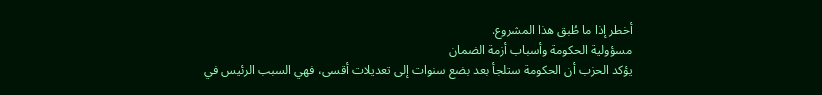أخطر إذا ما طُبق هذا المشروع.
مسؤولية الحكومة وأسباب أزمة الضمان
يؤكد الحزب أن الحكومة ستلجأ بعد بضع سنوات إلى تعديلات أقسى، فهي السبب الرئيس في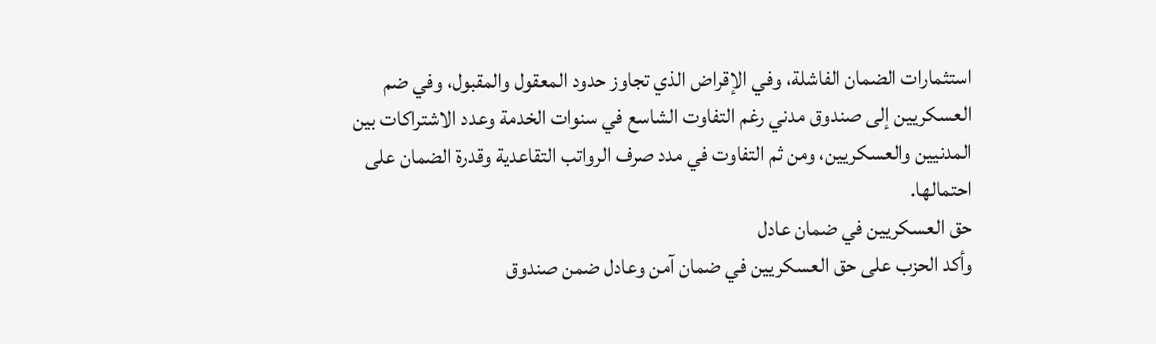استثمارات الضمان الفاشلة، وفي الإقراض الذي تجاوز حدود المعقول والمقبول، وفي ضم العسكريين إلى صندوق مدني رغم التفاوت الشاسع في سنوات الخدمة وعدد الاشتراكات بين المدنيين والعسكريين، ومن ثم التفاوت في مدد صرف الرواتب التقاعدية وقدرة الضمان على احتمالها.
حق العسكريين في ضمان عادل
وأكد الحزب على حق العسكريين في ضمان آمن وعادل ضمن صندوق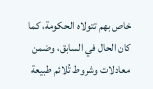خاص بهم تتولاه الحكومة، كما كان الحال في السابق، وضمن معادلات وشروط تُلائم طبيعة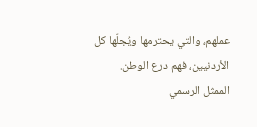عملهم، والتي يحترمها ويُجلّها كل الأردنيين، فهم درع الوطن.
الممثل الرسمي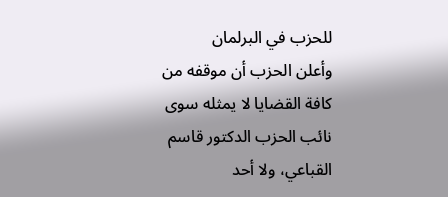للحزب في البرلمان
وأعلن الحزب أن موقفه من كافة القضايا لا يمثله سوى نائب الحزب الدكتور قاسم القباعي، ولا أحد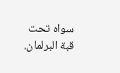سواه تحت قبة البرلمان.